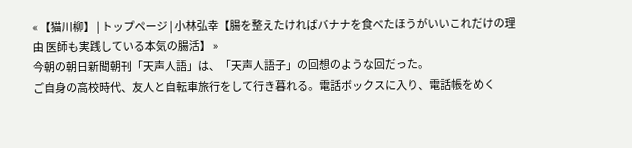« 【猫川柳】 | トップページ | 小林弘幸【腸を整えたければバナナを食べたほうがいいこれだけの理由 医師も実践している本気の腸活】 »
今朝の朝日新聞朝刊「天声人語」は、「天声人語子」の回想のような回だった。
ご自身の高校時代、友人と自転車旅行をして行き暮れる。電話ボックスに入り、電話帳をめく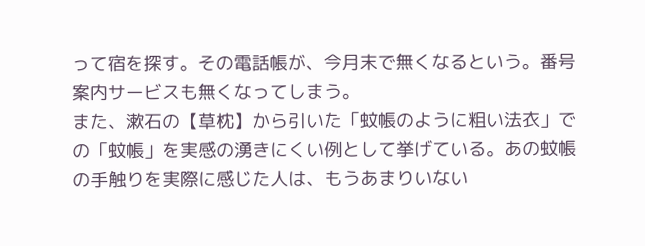って宿を探す。その電話帳が、今月末で無くなるという。番号案内サービスも無くなってしまう。
また、漱石の【草枕】から引いた「蚊帳のように粗い法衣」での「蚊帳」を実感の湧きにくい例として挙げている。あの蚊帳の手触りを実際に感じた人は、もうあまりいない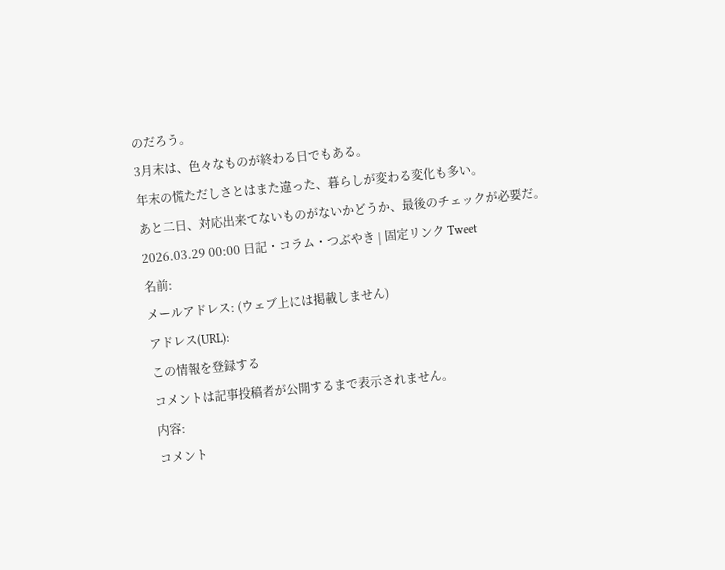のだろう。
3月末は、色々なものが終わる日でもある。
年末の慌ただしさとはまた違った、暮らしが変わる変化も多い。
あと二日、対応出来てないものがないかどうか、最後のチェックが必要だ。
2026.03.29 00:00 日記・コラム・つぶやき | 固定リンク Tweet
名前:
メールアドレス: (ウェブ上には掲載しません)
アドレス(URL):
この情報を登録する
コメントは記事投稿者が公開するまで表示されません。
内容:
コメント